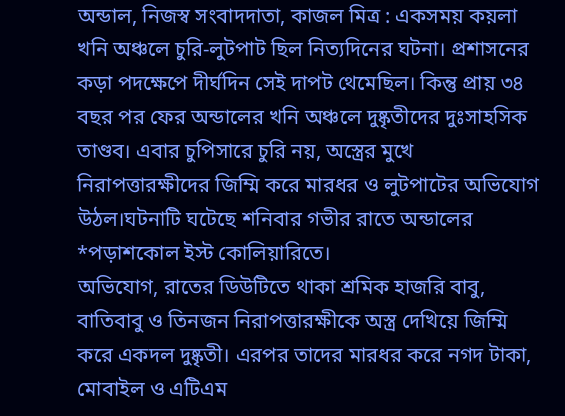অন্ডাল, নিজস্ব সংবাদদাতা, কাজল মিত্র : একসময় কয়লা খনি অঞ্চলে চুরি-লুটপাট ছিল নিত্যদিনের ঘটনা। প্রশাসনের কড়া পদক্ষেপে দীর্ঘদিন সেই দাপট থেমেছিল। কিন্তু প্রায় ৩৪ বছর পর ফের অন্ডালের খনি অঞ্চলে দুষ্কৃতীদের দুঃসাহসিক তাণ্ডব। এবার চুপিসারে চুরি নয়, অস্ত্রের মুখে নিরাপত্তারক্ষীদের জিম্মি করে মারধর ও লুটপাটের অভিযোগ উঠল।ঘটনাটি ঘটেছে শনিবার গভীর রাতে অন্ডালের *পড়াশকোল ইস্ট কোলিয়ারিতে।
অভিযোগ, রাতের ডিউটিতে থাকা শ্রমিক হাজরি বাবু, বাতিবাবু ও তিনজন নিরাপত্তারক্ষীকে অস্ত্র দেখিয়ে জিম্মি করে একদল দুষ্কৃতী। এরপর তাদের মারধর করে নগদ টাকা, মোবাইল ও এটিএম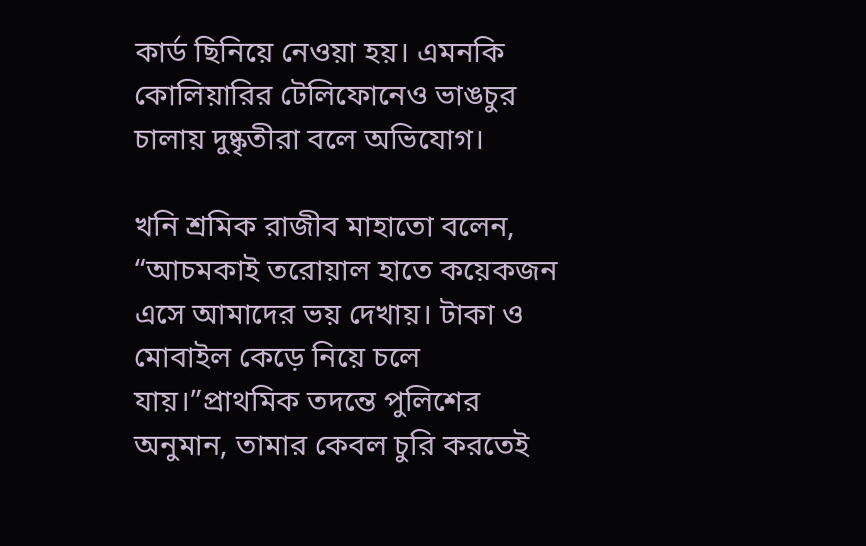কার্ড ছিনিয়ে নেওয়া হয়। এমনকি কোলিয়ারির টেলিফোনেও ভাঙচুর চালায় দুষ্কৃতীরা বলে অভিযোগ।

খনি শ্রমিক রাজীব মাহাতো বলেন, “আচমকাই তরোয়াল হাতে কয়েকজন এসে আমাদের ভয় দেখায়। টাকা ও মোবাইল কেড়ে নিয়ে চলে যায়।”প্রাথমিক তদন্তে পুলিশের অনুমান, তামার কেবল চুরি করতেই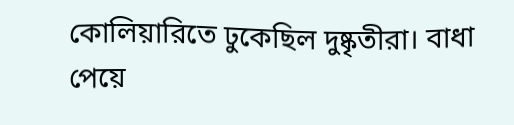কোলিয়ারিতে ঢুকেছিল দুষ্কৃতীরা। বাধা পেয়ে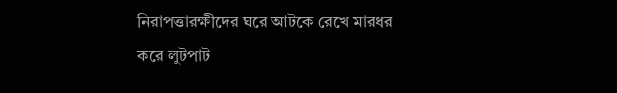নিরাপত্তারক্ষীদের ঘরে আটকে রেখে মারধর করে লুটপাট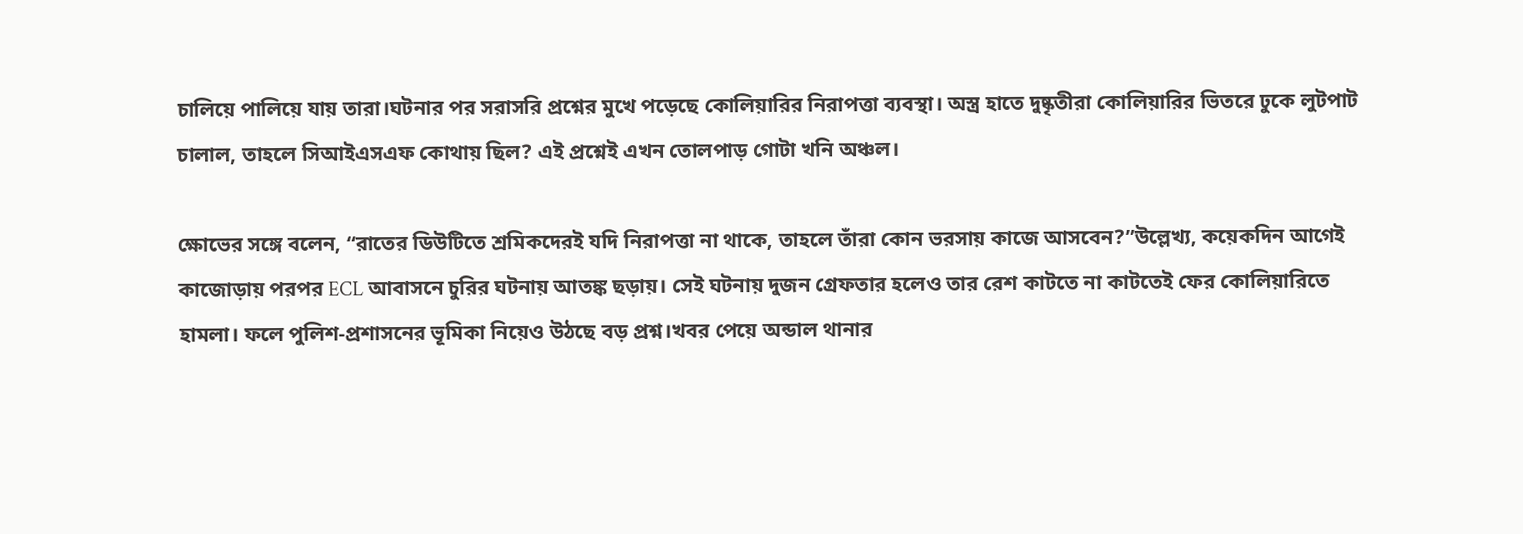চালিয়ে পালিয়ে যায় তারা।ঘটনার পর সরাসরি প্রশ্নের মুখে পড়েছে কোলিয়ারির নিরাপত্তা ব্যবস্থা। অস্ত্র হাতে দুষ্কৃতীরা কোলিয়ারির ভিতরে ঢুকে লুটপাট চালাল, তাহলে সিআইএসএফ কোথায় ছিল? এই প্রশ্নেই এখন তোলপাড় গোটা খনি অঞ্চল।

ক্ষোভের সঙ্গে বলেন, “রাতের ডিউটিতে শ্রমিকদেরই যদি নিরাপত্তা না থাকে, তাহলে তাঁরা কোন ভরসায় কাজে আসবেন?”উল্লেখ্য, কয়েকদিন আগেই কাজোড়ায় পরপর ECL আবাসনে চুরির ঘটনায় আতঙ্ক ছড়ায়। সেই ঘটনায় দুজন গ্রেফতার হলেও তার রেশ কাটতে না কাটতেই ফের কোলিয়ারিতে হামলা। ফলে পুলিশ-প্রশাসনের ভূমিকা নিয়েও উঠছে বড় প্রশ্ন।খবর পেয়ে অন্ডাল থানার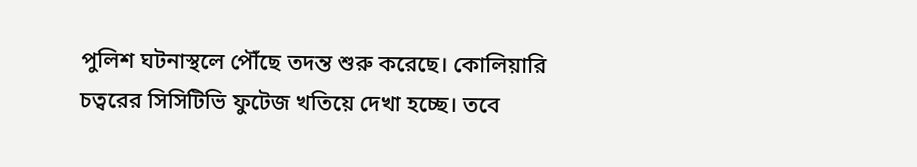পুলিশ ঘটনাস্থলে পৌঁছে তদন্ত শুরু করেছে। কোলিয়ারি চত্বরের সিসিটিভি ফুটেজ খতিয়ে দেখা হচ্ছে। তবে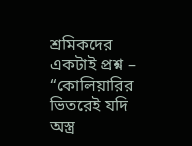শ্রমিকদের একটাই প্রশ্ন – “কোলিয়ারির ভিতরেই যদি অস্ত্র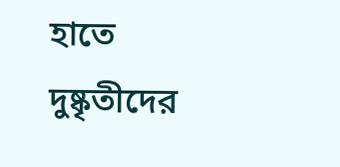হাতে দুষ্কৃতীদের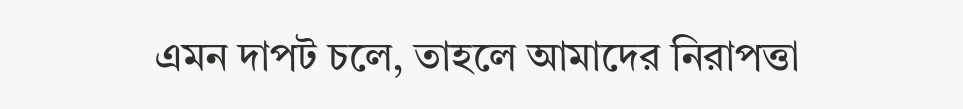এমন দাপট চলে, তাহলে আমাদের নিরাপত্তা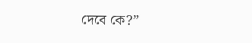দেবে কে?”